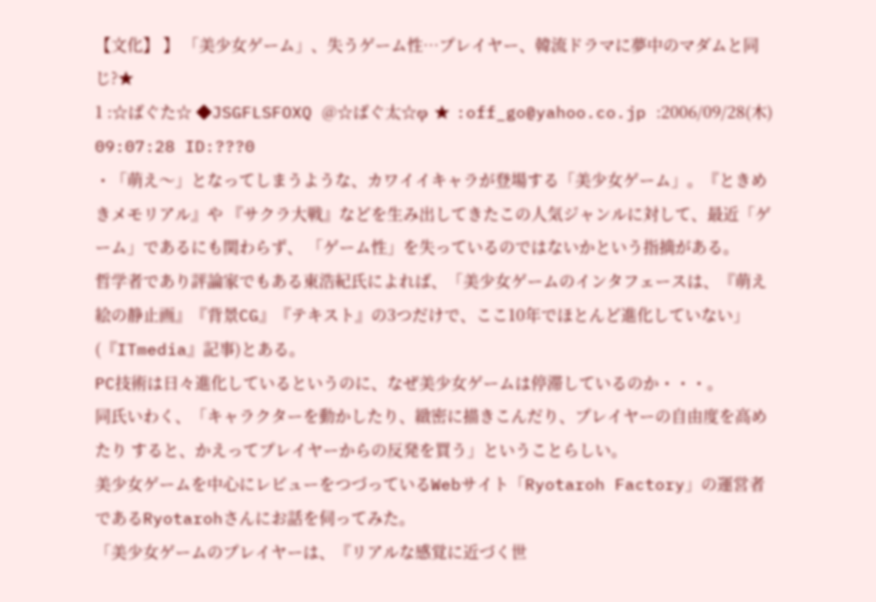【文化】 】 「美少女ゲーム」、失うゲーム性…プレイヤー、韓流ドラマに夢中のマダムと同じ?★
1 :☆ばぐた☆ ◆JSGFLSFOXQ @☆ばぐ太☆φ ★ :off_go@yahoo.co.jp :2006/09/28(木) 09:07:28 ID:???0
・「萌え〜」となってしまうような、カワイイキャラが登場する「美少女ゲーム」。『ときめきメモリアル』や 『サクラ大戦』などを生み出してきたこの人気ジャンルに対して、最近「ゲーム」であるにも関わらず、 「ゲーム性」を失っているのではないかという指摘がある。
哲学者であり評論家でもある東浩紀氏によれば、「美少女ゲームのインタフェースは、『萌え絵の静止画』『背景CG』『テキスト』の3つだけで、ここ10年でほとんど進化していない」(『ITmedia』記事)とある。
PC技術は日々進化しているというのに、なぜ美少女ゲームは停滞しているのか・・・。
同氏いわく、「キャラクターを動かしたり、緻密に描きこんだり、プレイヤーの自由度を高めたり すると、かえってプレイヤーからの反発を買う」ということらしい。
美少女ゲームを中心にレビューをつづっているWebサイト「Ryotaroh Factory」の運営者であるRyotarohさんにお話を伺ってみた。
「美少女ゲームのプレイヤーは、『リアルな感覚に近づく世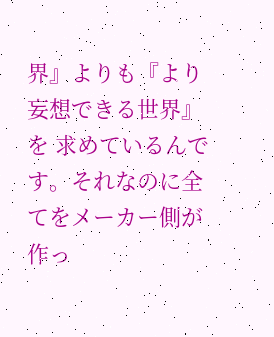界』よりも『より妄想できる世界』を 求めているんです。それなのに全てをメーカー側が作っ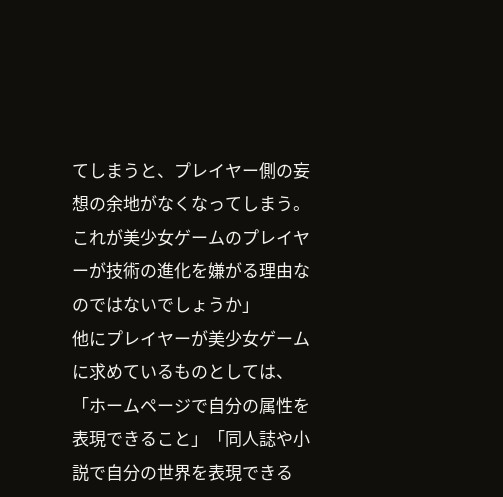てしまうと、プレイヤー側の妄想の余地がなくなってしまう。
これが美少女ゲームのプレイヤーが技術の進化を嫌がる理由なのではないでしょうか」
他にプレイヤーが美少女ゲームに求めているものとしては、「ホームページで自分の属性を 表現できること」「同人誌や小説で自分の世界を表現できる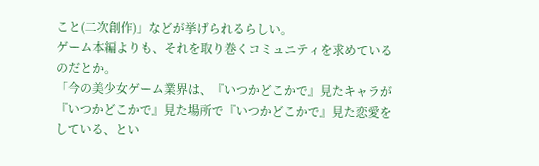こと(二次創作)」などが挙げられるらしい。
ゲーム本編よりも、それを取り巻くコミュニティを求めているのだとか。
「今の美少女ゲーム業界は、『いつかどこかで』見たキャラが『いつかどこかで』見た場所で『いつかどこかで』見た恋愛をしている、とい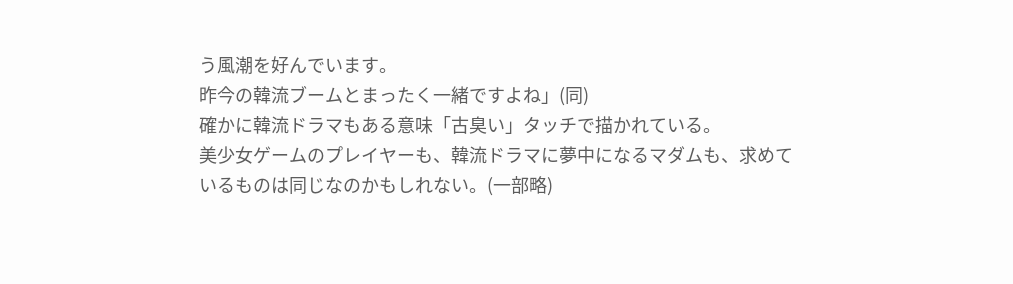う風潮を好んでいます。
昨今の韓流ブームとまったく一緒ですよね」(同)
確かに韓流ドラマもある意味「古臭い」タッチで描かれている。
美少女ゲームのプレイヤーも、韓流ドラマに夢中になるマダムも、求めているものは同じなのかもしれない。(一部略)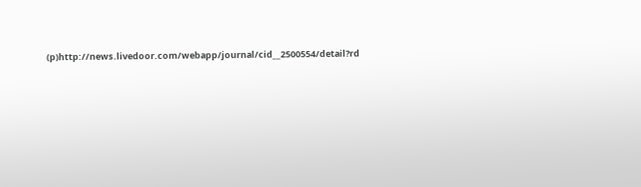(p)http://news.livedoor.com/webapp/journal/cid__2500554/detail?rd